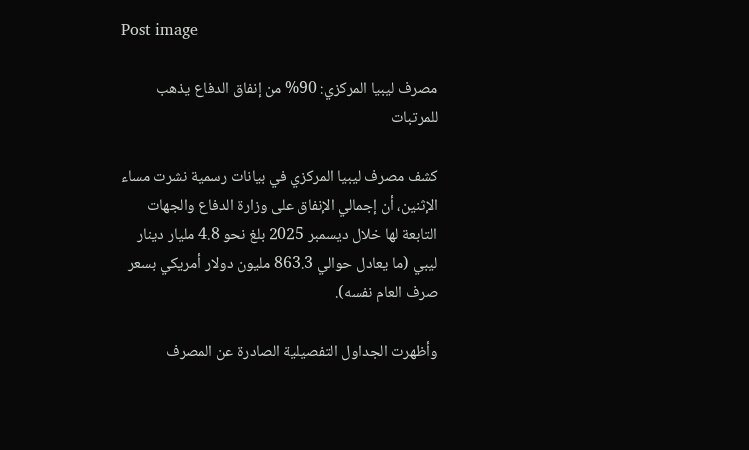Post image

مصرف ليبيا المركزي: 90% من إنفاق الدفاع يذهب للمرتبات

كشف مصرف ليبيا المركزي في بيانات رسمية نشرت مساء الإثنين، أن إجمالي الإنفاق على وزارة الدفاع والجهات التابعة لها خلال ديسمبر 2025 بلغ نحو 4.8 مليار دينار ليبي (ما يعادل حوالي 863.3 مليون دولار أمريكي بسعر صرف العام نفسه).

وأظهرت الجداول التفصيلية الصادرة عن المصرف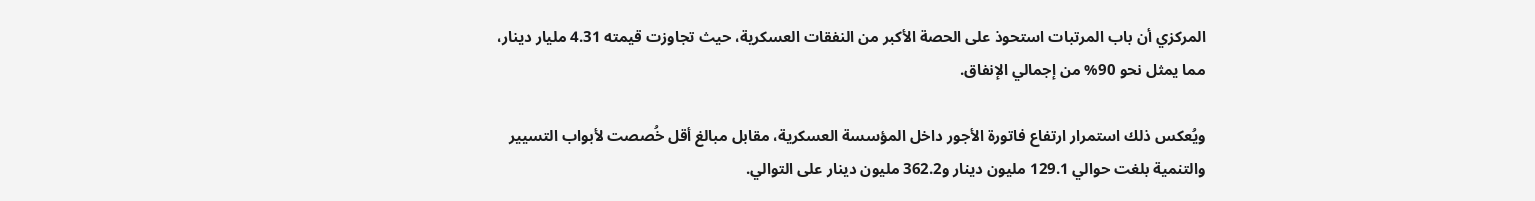المركزي أن باب المرتبات استحوذ على الحصة الأكبر من النفقات العسكرية، حيث تجاوزت قيمته 4.31 مليار دينار، مما يمثل نحو 90% من إجمالي الإنفاق.

ويُعكس ذلك استمرار ارتفاع فاتورة الأجور داخل المؤسسة العسكرية، مقابل مبالغ أقل خُصصت لأبواب التسيير والتنمية بلغت حوالي 129.1 مليون دينار و362.2 مليون دينار على التوالي.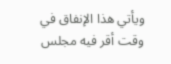ويأتي هذا الإنفاق في وقت أقر فيه مجلس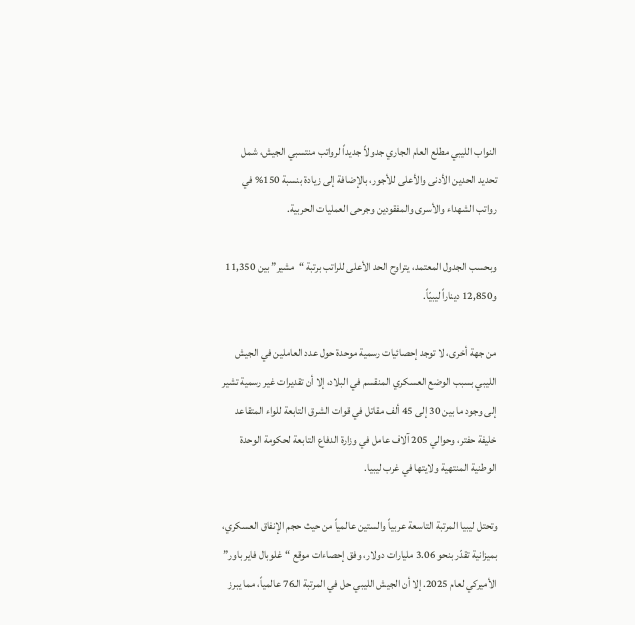النواب الليبي مطلع العام الجاري جدولاً جديداً لرواتب منتسبي الجيش، شمل تحديد الحدين الأدنى والأعلى للأجور، بالإضافة إلى زيادة بنسبة 150% في رواتب الشهداء والأسرى والمفقودين وجرحى العمليات الحربية.

وبحسب الجدول المعتمد، يتراوح الحد الأعلى للراتب برتبة “مشير” بين 11,350 و12,850 ديناراً ليبيّاً.

من جهة أخرى، لا توجد إحصائيات رسمية موحدة حول عدد العاملين في الجيش الليبي بسبب الوضع العسكري المنقسم في البلاد، إلا أن تقديرات غير رسمية تشير إلى وجود ما بين 30 إلى 45 ألف مقاتل في قوات الشرق التابعة للواء المتقاعد خليفة حفتر، وحوالي 205 آلاف عامل في وزارة الدفاع التابعة لحكومة الوحدة الوطنية المنتهية ولايتها في غرب ليبيا.

وتحتل ليبيا المرتبة التاسعة عربياً والستين عالمياً من حيث حجم الإنفاق العسكري، بميزانية تقدّر بنحو 3.06 مليارات دولار، وفق إحصاءات موقع “غلوبال فاير باور” الأميركي لعام 2025. إلا أن الجيش الليبي حل في المرتبة الـ76 عالمياً، مما يبرز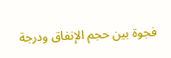فجوة بين حجم الإنفاق ودرجة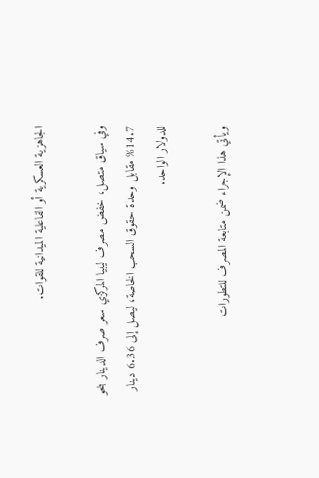الجاهزية العسكرية أو الفاعلية الميدانية للقوات.

وفي سياق متصل، خفض مصرف ليبيا المركزي سعر صرف الدينار بنحو 14.7% مقابل وحدة حقوق السحب الخاصة، ليصل إلى 6.36 دينار للدولار الواحد.

ويأتي هذا الإجراء ضمن متابعة المصرف للتطورات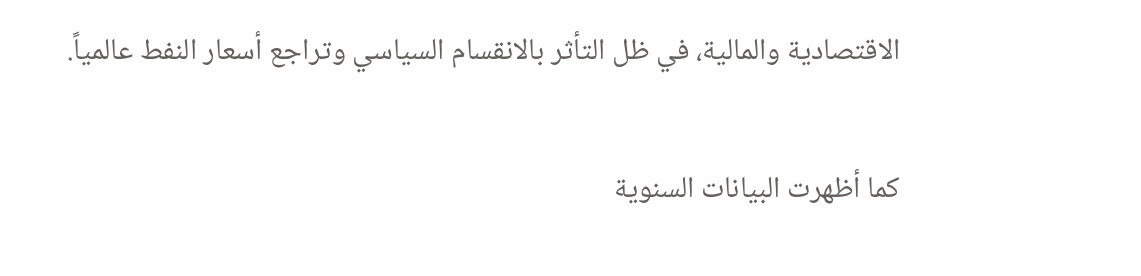الاقتصادية والمالية، في ظل التأثر بالانقسام السياسي وتراجع أسعار النفط عالمياً.

كما أظهرت البيانات السنوية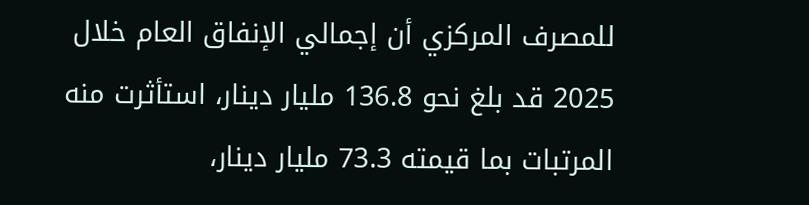للمصرف المركزي أن إجمالي الإنفاق العام خلال 2025 قد بلغ نحو 136.8 مليار دينار، استأثرت منه المرتبات بما قيمته 73.3 مليار دينار،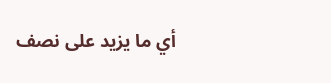أي ما يزيد على نصف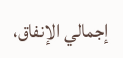إجمالي الإنفاق،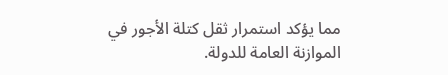مما يؤكد استمرار ثقل كتلة الأجور في الموازنة العامة للدولة.